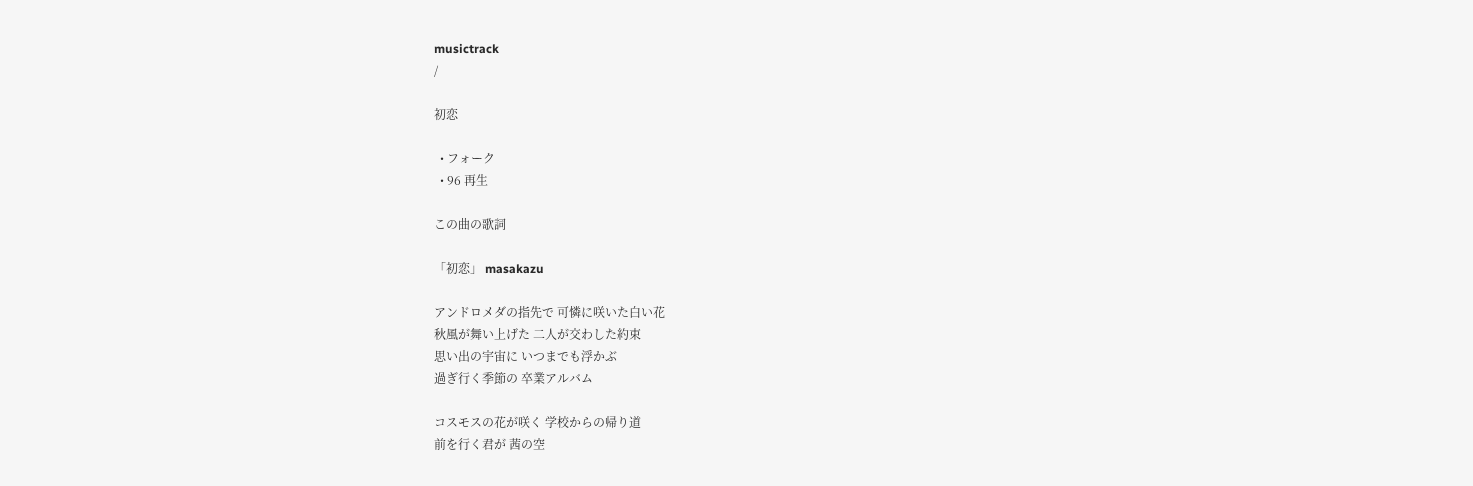musictrack
/

初恋

  • フォーク
  • 96 再生

この曲の歌詞

「初恋」 masakazu

アンドロメダの指先で 可憐に咲いた白い花
秋風が舞い上げた 二人が交わした約束
思い出の宇宙に いつまでも浮かぶ
過ぎ行く季節の 卒業アルバム

コスモスの花が咲く 学校からの帰り道
前を行く君が 茜の空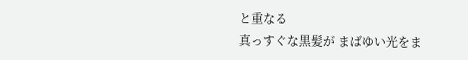と重なる
真っすぐな黒髪が まばゆい光をま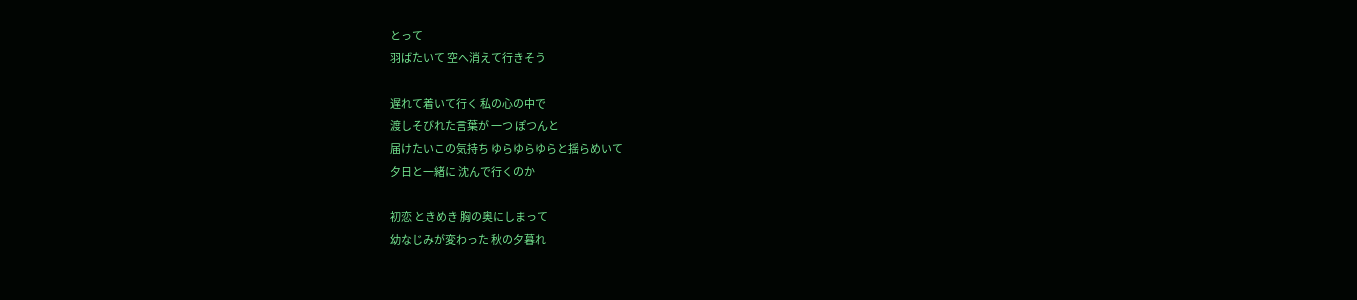とって
羽ばたいて 空へ消えて行きそう

遅れて着いて行く 私の心の中で
渡しそびれた言葉が 一つ ぽつんと
届けたいこの気持ち ゆらゆらゆらと揺らめいて
夕日と一緒に 沈んで行くのか

初恋 ときめき 胸の奥にしまって
幼なじみが変わった 秋の夕暮れ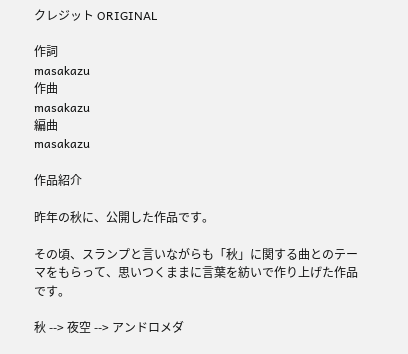クレジット ORIGINAL

作詞
masakazu
作曲
masakazu
編曲
masakazu

作品紹介

昨年の秋に、公開した作品です。

その頃、スランプと言いながらも「秋」に関する曲とのテーマをもらって、思いつくままに言葉を紡いで作り上げた作品です。

秋 --> 夜空 --> アンドロメダ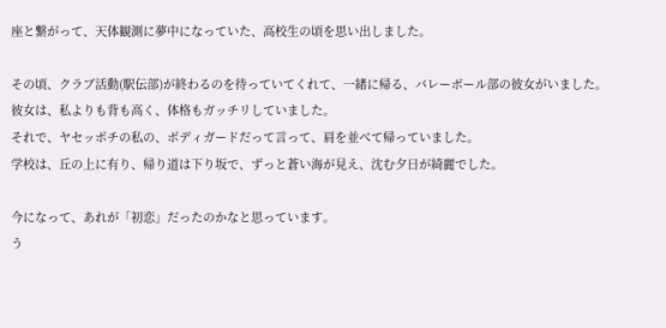座と繋がって、天体観測に夢中になっていた、高校生の頃を思い出しました。

その頃、クラブ活動(駅伝部)が終わるのを待っていてくれて、一緒に帰る、バレーボール部の彼女がいました。
彼女は、私よりも背も高く、体格もガッチリしていました。
それで、ヤセッポチの私の、ボディガードだって言って、肩を並べて帰っていました。
学校は、丘の上に有り、帰り道は下り坂で、ずっと蒼い海が見え、沈む夕日が綺麗でした。

今になって、あれが「初恋」だったのかなと思っています。
う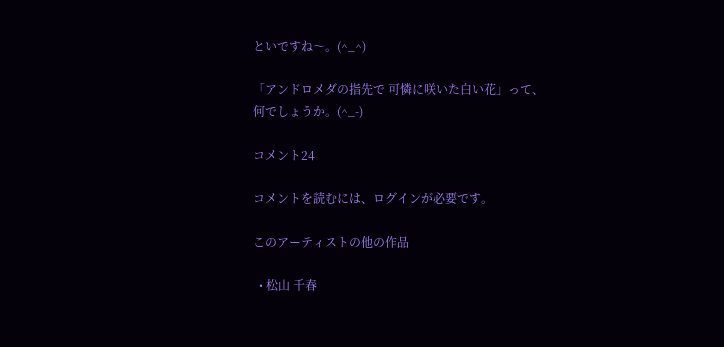といですね〜。(^_^)

「アンドロメダの指先で 可憐に咲いた白い花」って、何でしょうか。(^_-)

コメント24

コメントを読むには、ログインが必要です。

このアーティストの他の作品

  • 松山 千春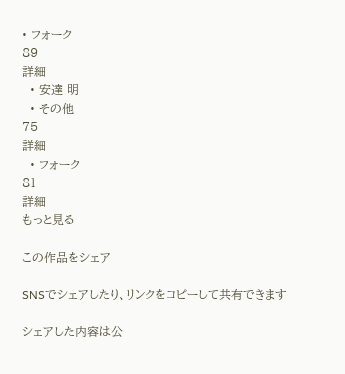• フォーク
89
詳細
  • 安達 明
  • その他
75
詳細
  • フォーク
81
詳細
もっと見る

この作品をシェア

SNSでシェアしたり、リンクをコピーして共有できます

シェアした内容は公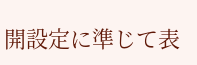開設定に準じて表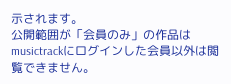示されます。
公開範囲が「会員のみ」の作品はmusictrackにログインした会員以外は閲覧できません。